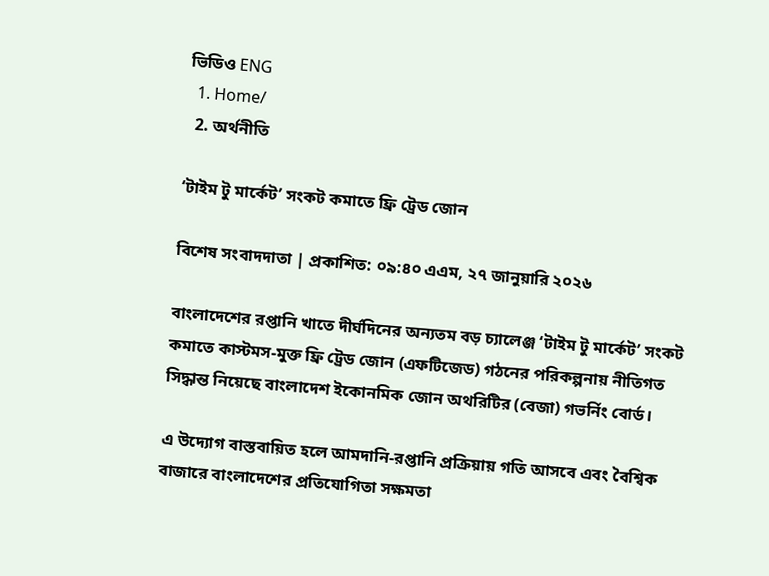ভিডিও ENG
  1. Home/
  2. অর্থনীতি

‘টাইম টু মার্কেট’ সংকট কমাতে ফ্রি ট্রেড জোন

বিশেষ সংবাদদাতা | প্রকাশিত: ০৯:৪০ এএম, ২৭ জানুয়ারি ২০২৬

বাংলাদেশের রপ্তানি খাতে দীর্ঘদিনের অন্যতম বড় চ্যালেঞ্জ ‘টাইম টু মার্কেট’ সংকট কমাতে কাস্টমস-মুক্ত ফ্রি ট্রেড জোন (এফটিজেড) গঠনের পরিকল্পনায় নীতিগত সিদ্ধান্ত নিয়েছে বাংলাদেশ ইকোনমিক জোন অথরিটির (বেজা) গভর্নিং বোর্ড।

এ উদ্যোগ বাস্তবায়িত হলে আমদানি-রপ্তানি প্রক্রিয়ায় গতি আসবে এবং বৈশ্বিক বাজারে বাংলাদেশের প্রতিযোগিতা সক্ষমতা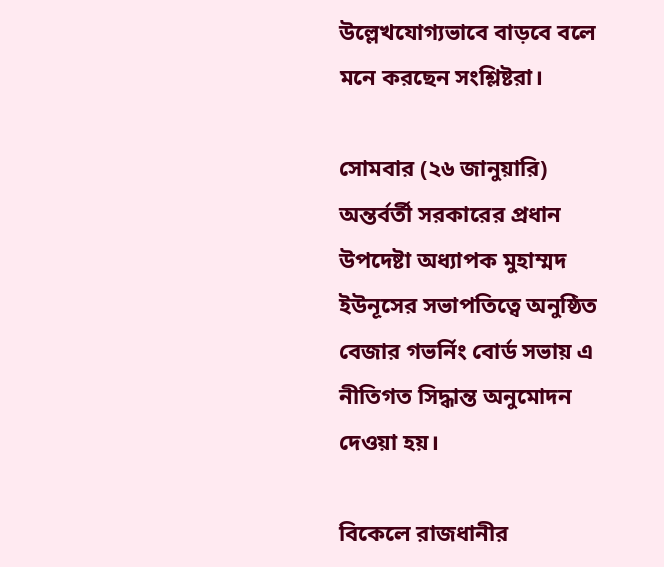উল্লেখযোগ্যভাবে বাড়বে বলে মনে করছেন সংশ্লিষ্টরা।

সোমবার (২৬ জানুয়ারি) অন্তর্বর্তী সরকারের প্রধান উপদেষ্টা অধ্যাপক মুহাম্মদ ইউনূসের সভাপতিত্বে অনুষ্ঠিত বেজার গভর্নিং বোর্ড সভায় এ নীতিগত সিদ্ধান্ত অনুমোদন দেওয়া হয়।

বিকেলে রাজধানীর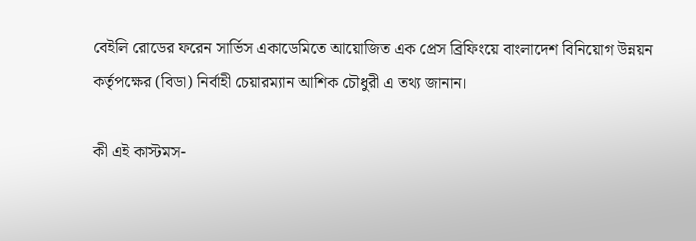বেইলি রোডের ফরেন সার্ভিস একাডেমিতে আয়োজিত এক প্রেস ব্রিফিংয়ে বাংলাদেশ বিনিয়োগ উন্নয়ন কর্তৃপক্ষের (বিডা) নির্বাহী চেয়ারম্যান আশিক চৌধুরী এ তথ্য জানান।

কী এই কাস্টমস-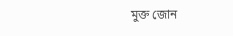মুক্ত জোন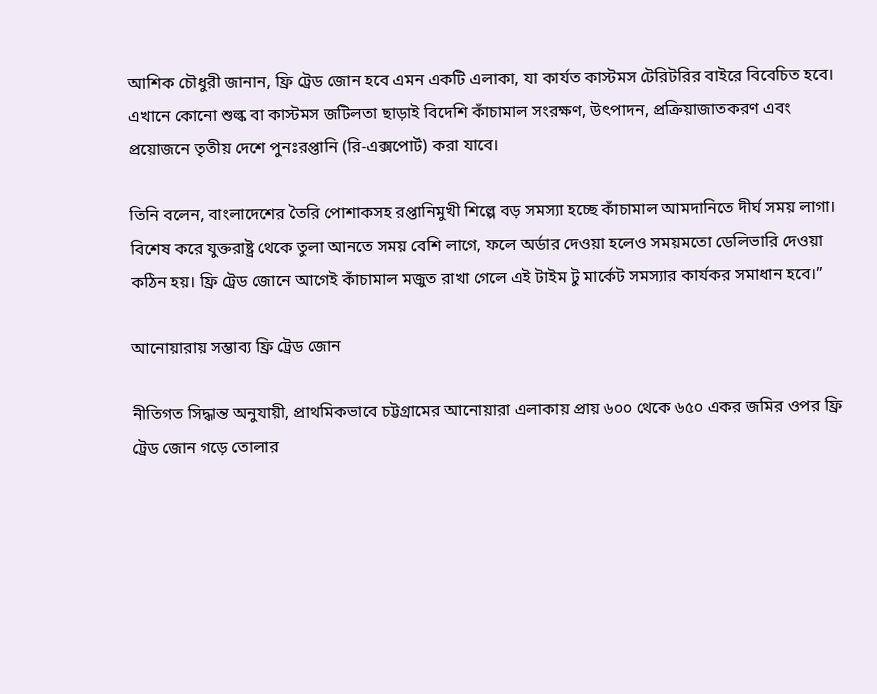আশিক চৌধুরী জানান, ফ্রি ট্রেড জোন হবে এমন একটি এলাকা, যা কার্যত কাস্টমস টেরিটরির বাইরে বিবেচিত হবে। এখানে কোনো শুল্ক বা কাস্টমস জটিলতা ছাড়াই বিদেশি কাঁচামাল সংরক্ষণ, উৎপাদন, প্রক্রিয়াজাতকরণ এবং প্রয়োজনে তৃতীয় দেশে পুনঃরপ্তানি (রি-এক্সপোর্ট) করা যাবে।

তিনি বলেন, বাংলাদেশের তৈরি পোশাকসহ রপ্তানিমুখী শিল্পে বড় সমস্যা হচ্ছে কাঁচামাল আমদানিতে দীর্ঘ সময় লাগা। বিশেষ করে যুক্তরাষ্ট্র থেকে তুলা আনতে সময় বেশি লাগে, ফলে অর্ডার দেওয়া হলেও সময়মতো ডেলিভারি দেওয়া কঠিন হয়। ফ্রি ট্রেড জোনে আগেই কাঁচামাল মজুত রাখা গেলে এই টাইম টু মার্কেট সমস্যার কার্যকর সমাধান হবে।”

আনোয়ারায় সম্ভাব্য ফ্রি ট্রেড জোন

নীতিগত সিদ্ধান্ত অনুযায়ী, প্রাথমিকভাবে চট্টগ্রামের আনোয়ারা এলাকায় প্রায় ৬০০ থেকে ৬৫০ একর জমির ওপর ফ্রি ট্রেড জোন গড়ে তোলার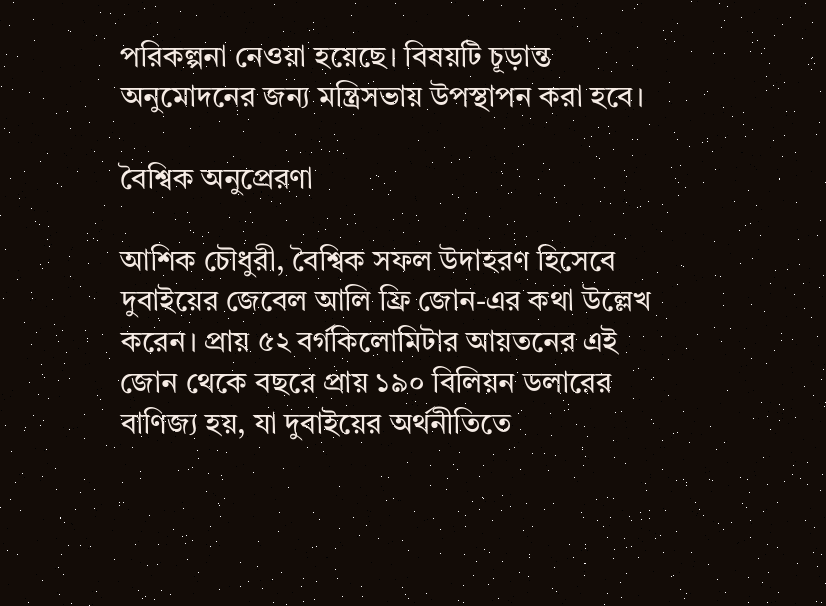পরিকল্পনা নেওয়া হয়েছে। বিষয়টি চূড়ান্ত অনুমোদনের জন্য মন্ত্রিসভায় উপস্থাপন করা হবে।

বৈশ্বিক অনুপ্রেরণা

আশিক চৌধুরী, বৈশ্বিক সফল উদাহরণ হিসেবে দুবাইয়ের জেবেল আলি ফ্রি জোন-এর কথা উল্লেখ করেন। প্রায় ৫২ বর্গকিলোমিটার আয়তনের এই জোন থেকে বছরে প্রায় ১৯০ বিলিয়ন ডলারের বাণিজ্য হয়, যা দুবাইয়ের অর্থনীতিতে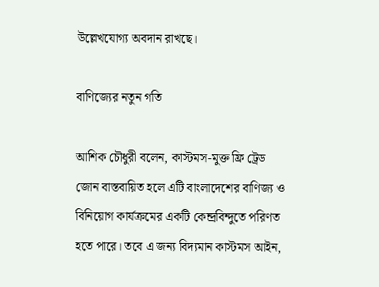উল্লেখযোগ্য অবদান রাখছে।

বাণিজ্যের নতুন গতি

আশিক চৌধুরী বলেন, কাস্টমস-মুক্ত ফ্রি ট্রেড জোন বাস্তবায়িত হলে এটি বাংলাদেশের বাণিজ্য ও বিনিয়োগ কার্যক্রমের একটি কেন্দ্রবিন্দুতে পরিণত হতে পারে। তবে এ জন্য বিদ্যমান কাস্টমস আইন,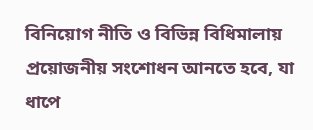বিনিয়োগ নীতি ও বিভিন্ন বিধিমালায় প্রয়োজনীয় সংশোধন আনতে হবে, যা ধাপে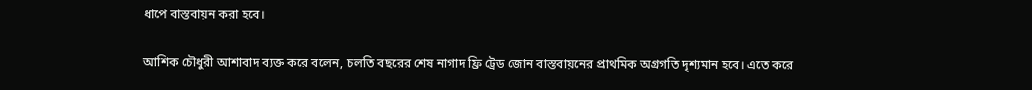ধাপে বাস্তবায়ন করা হবে।

আশিক চৌধুরী আশাবাদ ব্যক্ত করে বলেন, চলতি বছরের শেষ নাগাদ ফ্রি ট্রেড জোন বাস্তবায়নের প্রাথমিক অগ্রগতি দৃশ্যমান হবে। এতে করে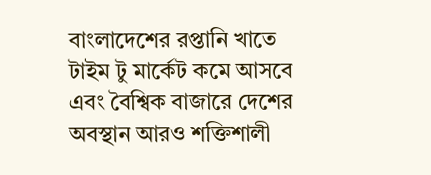বাংলাদেশের রপ্তানি খাতে টাইম টু মার্কেট কমে আসবে এবং বৈশ্বিক বাজারে দেশের অবস্থান আরও শক্তিশালী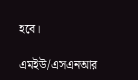হবে।

এমইউ/এসএনআর